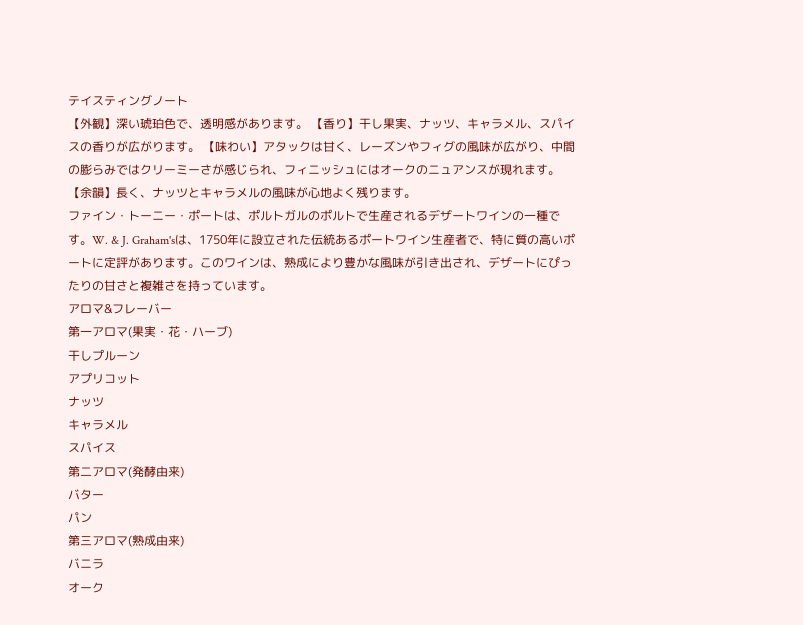テイスティングノート
【外観】深い琥珀色で、透明感があります。 【香り】干し果実、ナッツ、キャラメル、スパイスの香りが広がります。 【味わい】アタックは甘く、レーズンやフィグの風味が広がり、中間の膨らみではクリーミーさが感じられ、フィニッシュにはオークのニュアンスが現れます。 【余韻】長く、ナッツとキャラメルの風味が心地よく残ります。
ファイン・トーニー・ポートは、ポルトガルのポルトで生産されるデザートワインの一種です。W. & J. Graham'sは、1750年に設立された伝統あるポートワイン生産者で、特に質の高いポートに定評があります。このワインは、熟成により豊かな風味が引き出され、デザートにぴったりの甘さと複雑さを持っています。
アロマ&フレーバー
第一アロマ(果実・花・ハーブ)
干しプルーン
アプリコット
ナッツ
キャラメル
スパイス
第二アロマ(発酵由来)
バター
パン
第三アロマ(熟成由来)
バニラ
オーク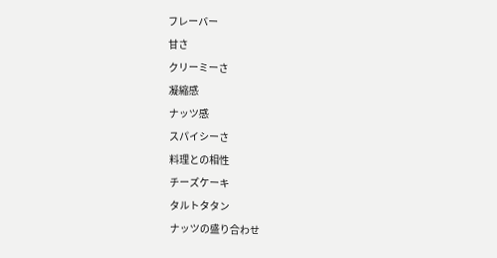フレーバー
甘さ
クリーミーさ
凝縮感
ナッツ感
スパイシーさ
料理との相性
チーズケーキ
タルトタタン
ナッツの盛り合わせ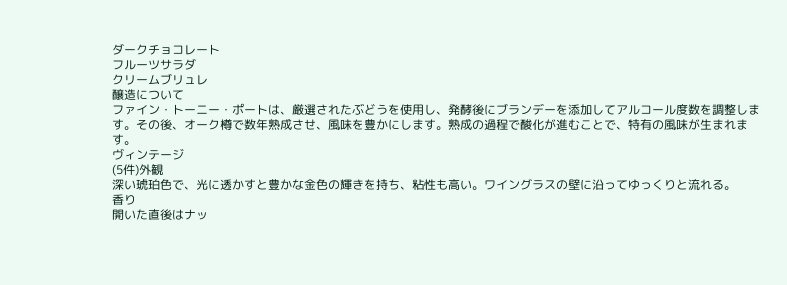ダークチョコレート
フルーツサラダ
クリームブリュレ
醸造について
ファイン・トーニー・ポートは、厳選されたぶどうを使用し、発酵後にブランデーを添加してアルコール度数を調整します。その後、オーク樽で数年熟成させ、風味を豊かにします。熟成の過程で酸化が進むことで、特有の風味が生まれます。
ヴィンテージ
(5件)外観
深い琥珀色で、光に透かすと豊かな金色の輝きを持ち、粘性も高い。ワイングラスの壁に沿ってゆっくりと流れる。
香り
開いた直後はナッ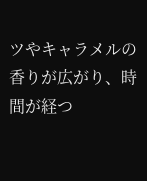ツやキャラメルの香りが広がり、時間が経つ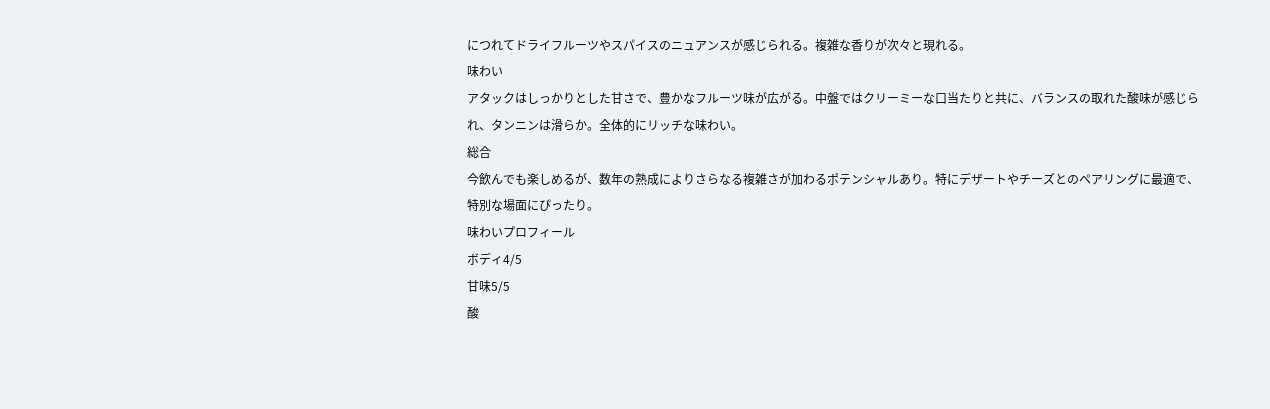につれてドライフルーツやスパイスのニュアンスが感じられる。複雑な香りが次々と現れる。
味わい
アタックはしっかりとした甘さで、豊かなフルーツ味が広がる。中盤ではクリーミーな口当たりと共に、バランスの取れた酸味が感じられ、タンニンは滑らか。全体的にリッチな味わい。
総合
今飲んでも楽しめるが、数年の熟成によりさらなる複雑さが加わるポテンシャルあり。特にデザートやチーズとのペアリングに最適で、特別な場面にぴったり。
味わいプロフィール
ボディ4/5
甘味5/5
酸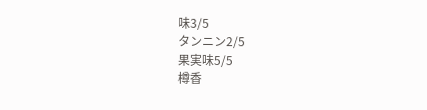味3/5
タンニン2/5
果実味5/5
樽香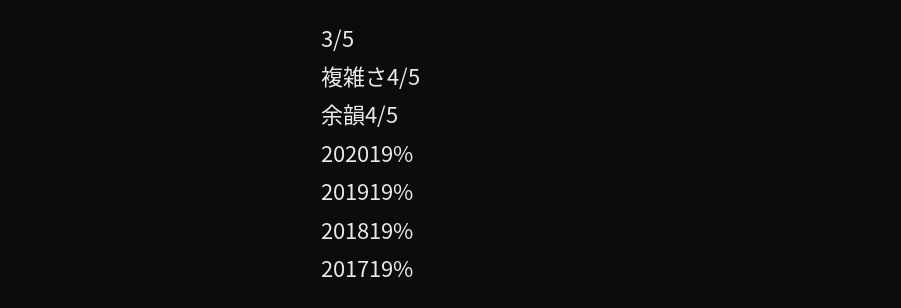3/5
複雑さ4/5
余韻4/5
202019%
201919%
201819%
201719%